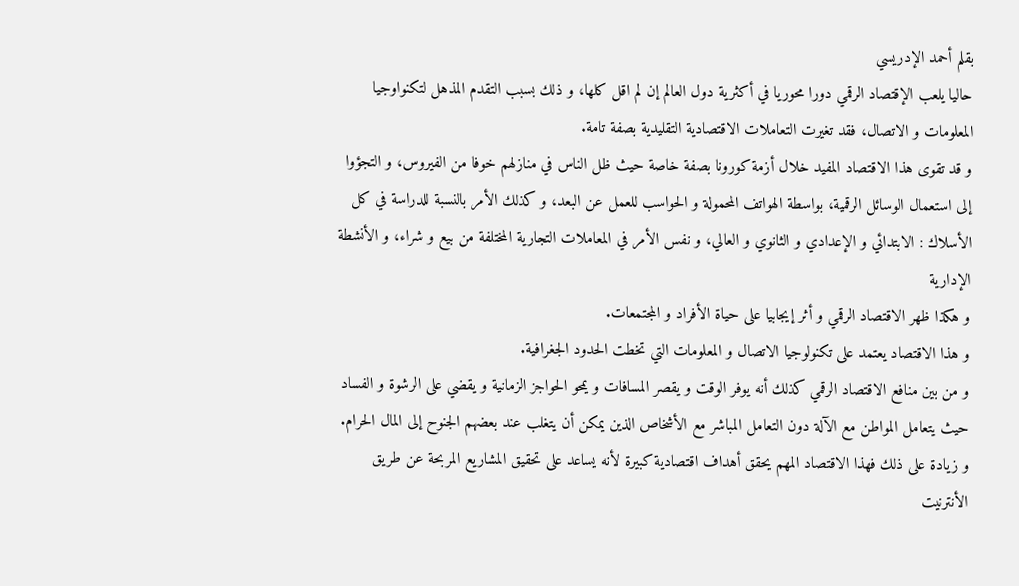بقلم أحمد الإدريسي
حاليا يلعب الإقتصاد الرقمي دورا محوريا في أكثرية دول العالم إن لم اقل كلها، و ذلك بسبب التقدم المذهل لتكنواوجيا المعلومات و الاتصال، فقد تغيرت التعاملات الاقتصادية التقليدية بصفة تامة.
و قد تقوى هذا الاقتصاد المفيد خلال أزمة كورونا بصفة خاصة حيث ظل الناس في منازلهم خوفا من الفيروس، و التجؤوا إلى استعمال الوسائل الرقمية، بواسطة الهواتف المحمولة و الحواسب للعمل عن البعد، و كذلك الأمر بالنسبة للدراسة في كل الأسلاك : الابتدائي و الإعدادي و الثانوي و العالي، و نفس الأمر في المعاملات التجارية المختلفة من بيع و شراء، و الأنشطة الإدارية
و هكذا ظهر الاقتصاد الرقمي و أثر إيجابيا على حياة الأفراد و المجتمعات.
و هذا الاقتصاد يعتمد على تكنولوجيا الاتصال و المعلومات التي تخطت الحدود الجغرافية.
و من بين منافع الاقتصاد الرقمي كذلك أنه يوفر الوقت و يقصر المسافات و يمحو الحواجز الزمانية و يقضي على الرشوة و الفساد حيث يتعامل المواطن مع الآلة دون التعامل المباشر مع الأشخاص الذين يمكن أن يتغلب عند بعضهم الجنوح إلى المال الحرام.
و زيادة على ذلك فهذا الاقتصاد المهم يحقق أهداف اقتصادية كبيرة لأنه يساعد على تحقيق المشاريع المربحة عن طريق الأنترنيت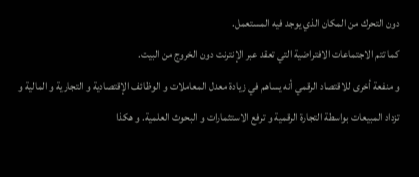دون التحرك من المكان الذي يوجد فيه المستعمل.
كما تتم الاجتماعات الافتراضية التي تعقد عبر الإنترنت دون الخروج من البيت.
و منفعة أخرى للاقتصاد الرقمي أنه يساهم في زيادة معدل المعاملات و الوظائف الإقتصادية و التجارية و المالية و تزداد المبيعات بواسطة التجارة الرقمية و ترفع الاستثمارات و البحوث العلمية. و هكذا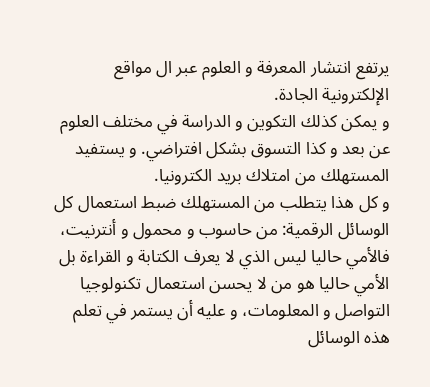يرتفع انتشار المعرفة و العلوم عبر ال مواقع الإلكترونية الجادة.
و يمكن كذلك التكوين و الدراسة في مختلف العلوم عن بعد و كذا التسوق بشكل افتراضي. و يستفيد المستهلك من امتلاك بريد الكترونيا.
و كل هذا يتطلب من المستهلك ضبط استعمال كل الوسائل الرقمية: من حاسوب و محمول و أنترنيت، فالأمي حاليا ليس الذي لا يعرف الكتابة و القراءة بل الأمي حاليا هو من لا يحسن استعمال تكنولوجيا التواصل و المعلومات، و عليه أن يستمر في تعلم هذه الوسائل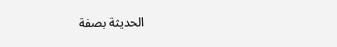الحديثة بصفة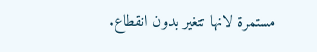مستمرة لانها تتغير بدون انقطاع.